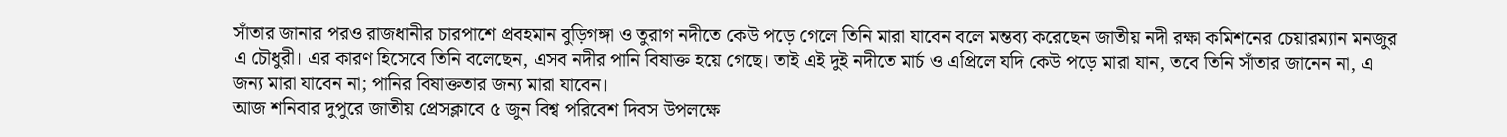সাঁতার জানার পরও রাজধানীর চারপাশে প্রবহমান বুড়িগঙ্গা ও তুরাগ নদীতে কেউ পড়ে গেলে তিনি মারা যাবেন বলে মন্তব্য করেছেন জাতীয় নদী রক্ষা কমিশনের চেয়ারম্যান মনজুর এ চৌধুরী। এর কারণ হিসেবে তিনি বলেছেন, এসব নদীর পানি বিষাক্ত হয়ে গেছে। তাই এই দুই নদীতে মার্চ ও এপ্রিলে যদি কেউ পড়ে মারা যান, তবে তিনি সাঁতার জানেন না, এ জন্য মারা যাবেন না; পানির বিষাক্ততার জন্য মারা যাবেন।
আজ শনিবার দুপুরে জাতীয় প্রেসক্লাবে ৫ জুন বিশ্ব পরিবেশ দিবস উপলক্ষে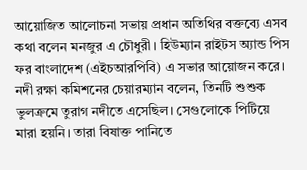আয়োজিত আলোচনা সভায় প্রধান অতিথির বক্তব্যে এসব কথা বলেন মনজুর এ চৌধুরী। হিউম্যান রাইটস অ্যান্ড পিস ফর বাংলাদেশ (এইচআরপিবি) এ সভার আয়োজন করে।
নদী রক্ষা কমিশনের চেয়ারম্যান বলেন, তিনটি শুশুক ভুলক্রমে তুরাগ নদীতে এসেছিল। সেগুলোকে পিটিয়ে মারা হয়নি। তারা বিষাক্ত পানিতে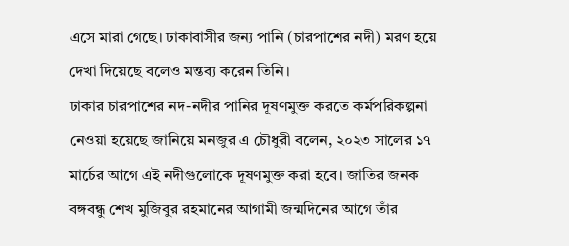এসে মারা গেছে। ঢাকাবাসীর জন্য পানি (চারপাশের নদী) মরণ হয়ে দেখা দিয়েছে বলেও মন্তব্য করেন তিনি।
ঢাকার চারপাশের নদ-নদীর পানির দূষণমুক্ত করতে কর্মপরিকল্পনা নেওয়া হয়েছে জানিয়ে মনজুর এ চৌধুরী বলেন, ২০২৩ সালের ১৭ মার্চের আগে এই নদীগুলোকে দূষণমুক্ত করা হবে। জাতির জনক বঙ্গবন্ধু শেখ মুজিবুর রহমানের আগামী জন্মদিনের আগে তাঁর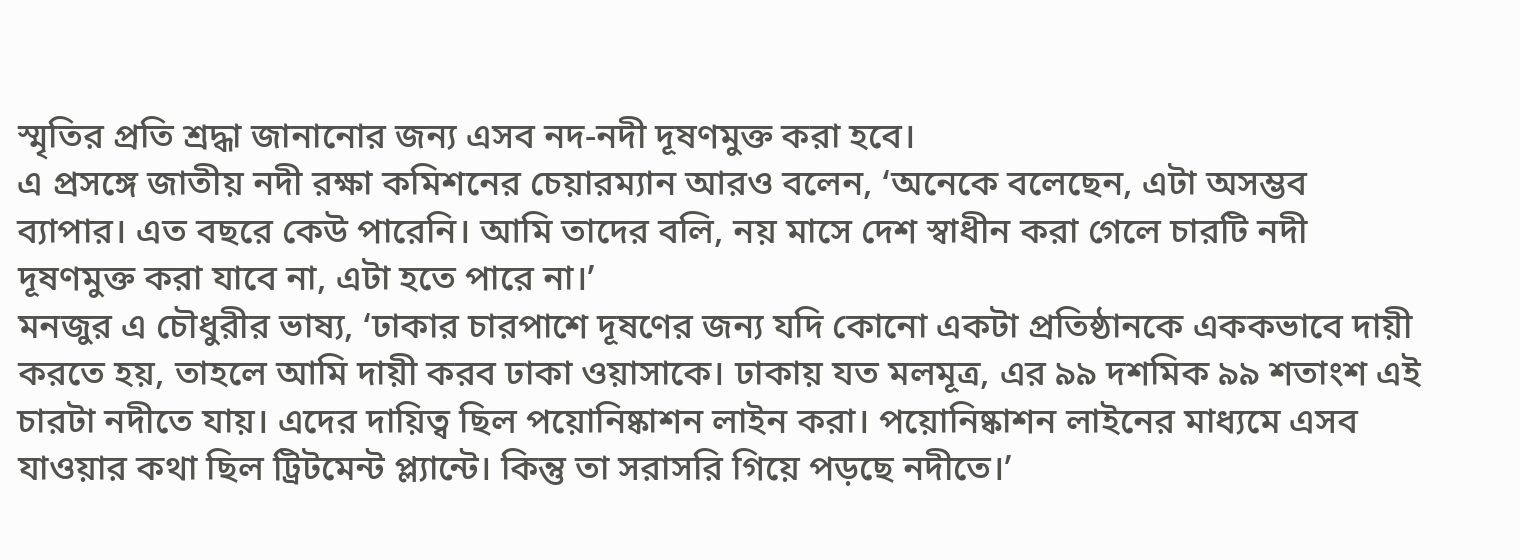স্মৃতির প্রতি শ্রদ্ধা জানানোর জন্য এসব নদ-নদী দূষণমুক্ত করা হবে।
এ প্রসঙ্গে জাতীয় নদী রক্ষা কমিশনের চেয়ারম্যান আরও বলেন, ‘অনেকে বলেছেন, এটা অসম্ভব ব্যাপার। এত বছরে কেউ পারেনি। আমি তাদের বলি, নয় মাসে দেশ স্বাধীন করা গেলে চারটি নদী দূষণমুক্ত করা যাবে না, এটা হতে পারে না।’
মনজুর এ চৌধুরীর ভাষ্য, ‘ঢাকার চারপাশে দূষণের জন্য যদি কোনো একটা প্রতিষ্ঠানকে এককভাবে দায়ী করতে হয়, তাহলে আমি দায়ী করব ঢাকা ওয়াসাকে। ঢাকায় যত মলমূত্র, এর ৯৯ দশমিক ৯৯ শতাংশ এই চারটা নদীতে যায়। এদের দায়িত্ব ছিল পয়োনিষ্কাশন লাইন করা। পয়োনিষ্কাশন লাইনের মাধ্যমে এসব যাওয়ার কথা ছিল ট্রিটমেন্ট প্ল্যান্টে। কিন্তু তা সরাসরি গিয়ে পড়ছে নদীতে।’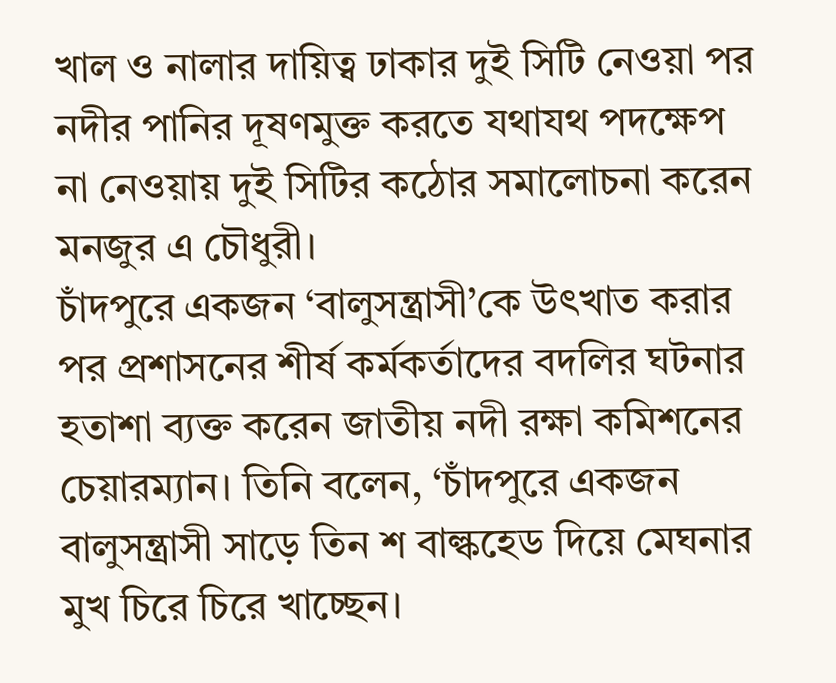খাল ও নালার দায়িত্ব ঢাকার দুই সিটি নেওয়া পর নদীর পানির দূষণমুক্ত করতে যথাযথ পদক্ষেপ না নেওয়ায় দুই সিটির কঠোর সমালোচনা করেন মনজুর এ চৌধুরী।
চাঁদপুরে একজন ‘বালুসন্ত্রাসী’কে উৎখাত করার পর প্রশাসনের শীর্ষ কর্মকর্তাদের বদলির ঘটনার হতাশা ব্যক্ত করেন জাতীয় নদী রক্ষা কমিশনের চেয়ারম্যান। তিনি বলেন, ‘চাঁদপুরে একজন বালুসন্ত্রাসী সাড়ে তিন শ বাল্কহেড দিয়ে মেঘনার মুখ চিরে চিরে খাচ্ছেন।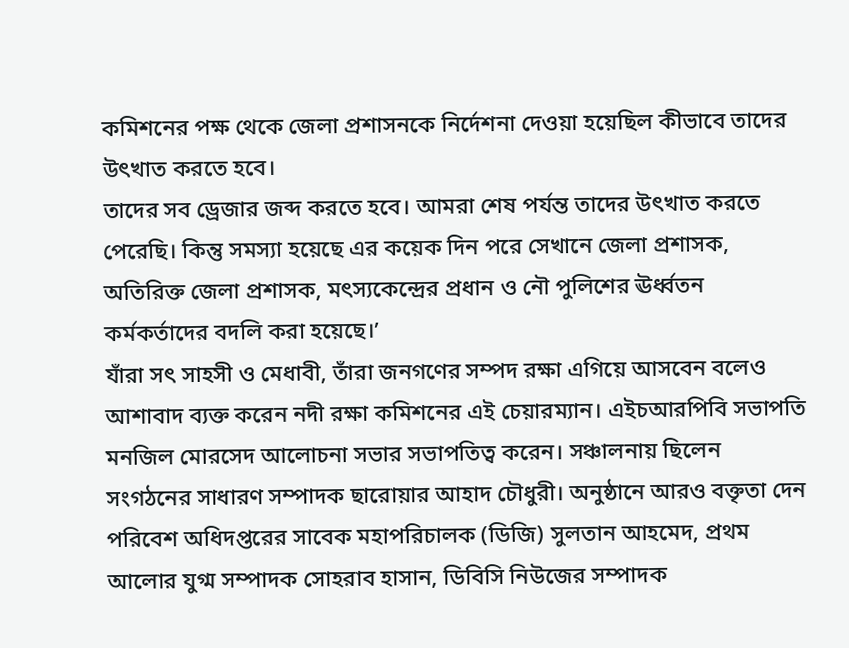কমিশনের পক্ষ থেকে জেলা প্রশাসনকে নির্দেশনা দেওয়া হয়েছিল কীভাবে তাদের উৎখাত করতে হবে।
তাদের সব ড্রেজার জব্দ করতে হবে। আমরা শেষ পর্যন্ত তাদের উৎখাত করতে পেরেছি। কিন্তু সমস্যা হয়েছে এর কয়েক দিন পরে সেখানে জেলা প্রশাসক, অতিরিক্ত জেলা প্রশাসক, মৎস্যকেন্দ্রের প্রধান ও নৌ পুলিশের ঊর্ধ্বতন কর্মকর্তাদের বদলি করা হয়েছে।’
যাঁরা সৎ সাহসী ও মেধাবী, তাঁরা জনগণের সম্পদ রক্ষা এগিয়ে আসবেন বলেও আশাবাদ ব্যক্ত করেন নদী রক্ষা কমিশনের এই চেয়ারম্যান। এইচআরপিবি সভাপতি মনজিল মোরসেদ আলোচনা সভার সভাপতিত্ব করেন। সঞ্চালনায় ছিলেন সংগঠনের সাধারণ সম্পাদক ছারোয়ার আহাদ চৌধুরী। অনুষ্ঠানে আরও বক্তৃতা দেন পরিবেশ অধিদপ্তরের সাবেক মহাপরিচালক (ডিজি) সুলতান আহমেদ, প্রথম আলোর যুগ্ম সম্পাদক সোহরাব হাসান, ডিবিসি নিউজের সম্পাদক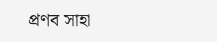প্রণব সাহা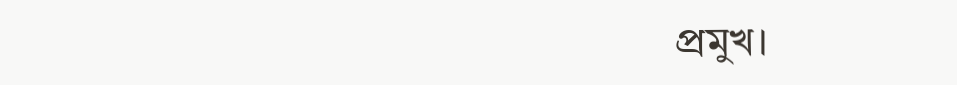প্রমুখ।